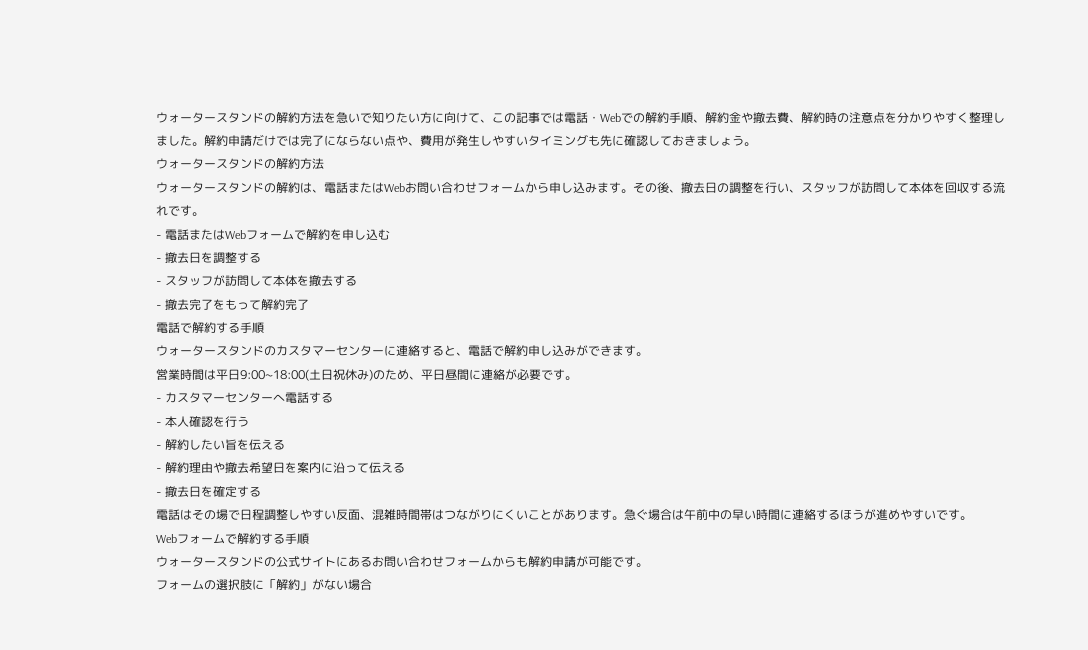ウォータースタンドの解約方法を急いで知りたい方に向けて、この記事では電話・Webでの解約手順、解約金や撤去費、解約時の注意点を分かりやすく整理しました。解約申請だけでは完了にならない点や、費用が発生しやすいタイミングも先に確認しておきましょう。
ウォータースタンドの解約方法
ウォータースタンドの解約は、電話またはWebお問い合わせフォームから申し込みます。その後、撤去日の調整を行い、スタッフが訪問して本体を回収する流れです。
- 電話またはWebフォームで解約を申し込む
- 撤去日を調整する
- スタッフが訪問して本体を撤去する
- 撤去完了をもって解約完了
電話で解約する手順
ウォータースタンドのカスタマーセンターに連絡すると、電話で解約申し込みができます。
営業時間は平日9:00~18:00(土日祝休み)のため、平日昼間に連絡が必要です。
- カスタマーセンターへ電話する
- 本人確認を行う
- 解約したい旨を伝える
- 解約理由や撤去希望日を案内に沿って伝える
- 撤去日を確定する
電話はその場で日程調整しやすい反面、混雑時間帯はつながりにくいことがあります。急ぐ場合は午前中の早い時間に連絡するほうが進めやすいです。
Webフォームで解約する手順
ウォータースタンドの公式サイトにあるお問い合わせフォームからも解約申請が可能です。
フォームの選択肢に「解約」がない場合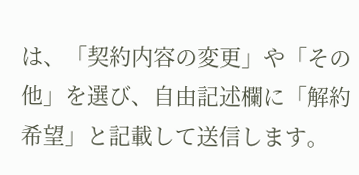は、「契約内容の変更」や「その他」を選び、自由記述欄に「解約希望」と記載して送信します。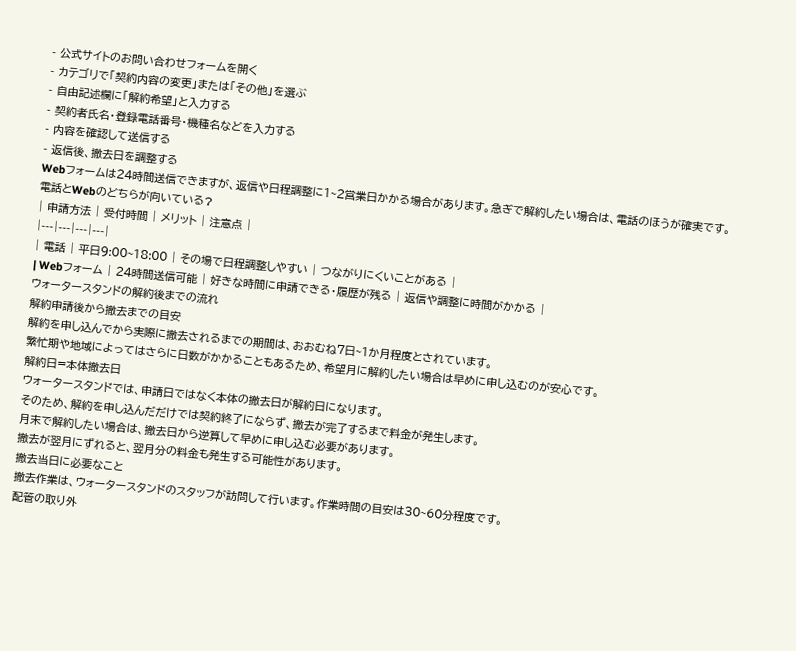- 公式サイトのお問い合わせフォームを開く
- カテゴリで「契約内容の変更」または「その他」を選ぶ
- 自由記述欄に「解約希望」と入力する
- 契約者氏名・登録電話番号・機種名などを入力する
- 内容を確認して送信する
- 返信後、撤去日を調整する
Webフォームは24時間送信できますが、返信や日程調整に1~2営業日かかる場合があります。急ぎで解約したい場合は、電話のほうが確実です。
電話とWebのどちらが向いている?
| 申請方法 | 受付時間 | メリット | 注意点 |
|---|---|---|---|
| 電話 | 平日9:00~18:00 | その場で日程調整しやすい | つながりにくいことがある |
| Webフォーム | 24時間送信可能 | 好きな時間に申請できる・履歴が残る | 返信や調整に時間がかかる |
ウォータースタンドの解約後までの流れ
解約申請後から撤去までの目安
解約を申し込んでから実際に撤去されるまでの期間は、おおむね7日~1か月程度とされています。
繁忙期や地域によってはさらに日数がかかることもあるため、希望月に解約したい場合は早めに申し込むのが安心です。
解約日=本体撤去日
ウォータースタンドでは、申請日ではなく本体の撤去日が解約日になります。
そのため、解約を申し込んだだけでは契約終了にならず、撤去が完了するまで料金が発生します。
月末で解約したい場合は、撤去日から逆算して早めに申し込む必要があります。
撤去が翌月にずれると、翌月分の料金も発生する可能性があります。
撤去当日に必要なこと
撤去作業は、ウォータースタンドのスタッフが訪問して行います。作業時間の目安は30~60分程度です。
配管の取り外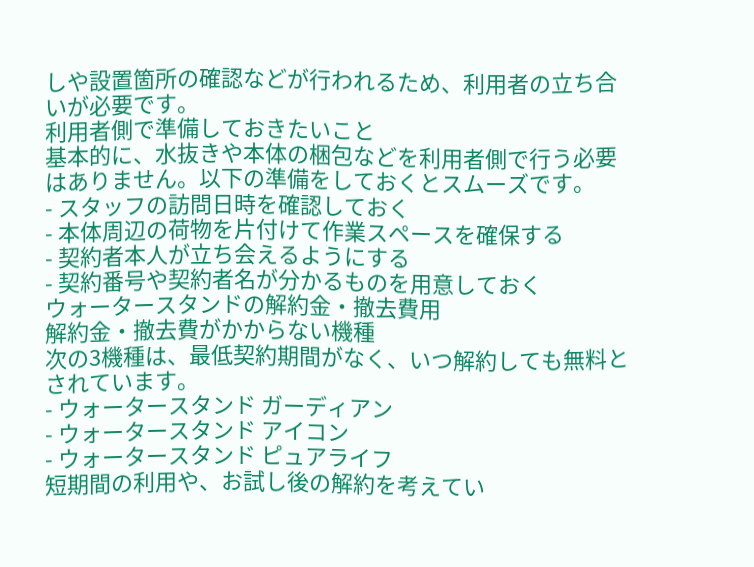しや設置箇所の確認などが行われるため、利用者の立ち合いが必要です。
利用者側で準備しておきたいこと
基本的に、水抜きや本体の梱包などを利用者側で行う必要はありません。以下の準備をしておくとスムーズです。
- スタッフの訪問日時を確認しておく
- 本体周辺の荷物を片付けて作業スペースを確保する
- 契約者本人が立ち会えるようにする
- 契約番号や契約者名が分かるものを用意しておく
ウォータースタンドの解約金・撤去費用
解約金・撤去費がかからない機種
次の3機種は、最低契約期間がなく、いつ解約しても無料とされています。
- ウォータースタンド ガーディアン
- ウォータースタンド アイコン
- ウォータースタンド ピュアライフ
短期間の利用や、お試し後の解約を考えてい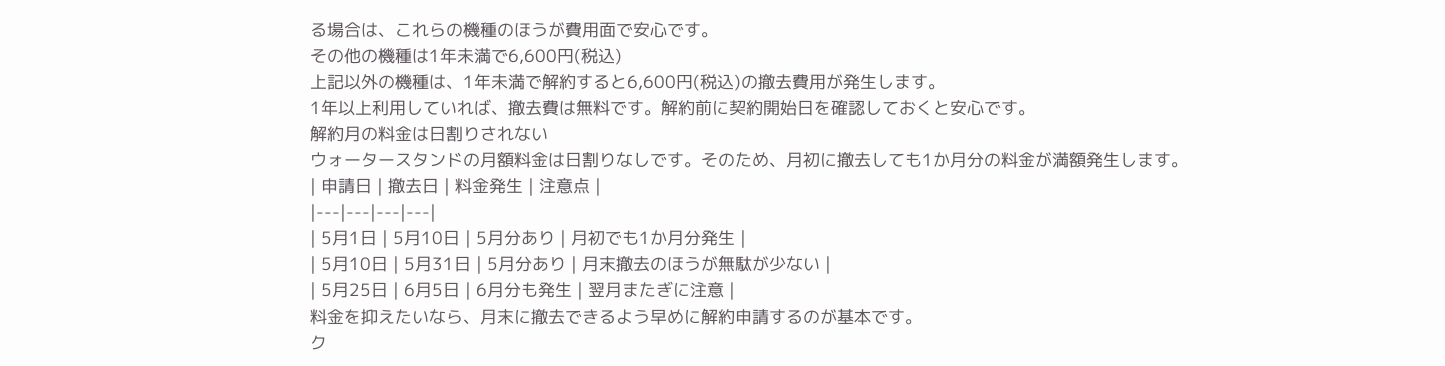る場合は、これらの機種のほうが費用面で安心です。
その他の機種は1年未満で6,600円(税込)
上記以外の機種は、1年未満で解約すると6,600円(税込)の撤去費用が発生します。
1年以上利用していれば、撤去費は無料です。解約前に契約開始日を確認しておくと安心です。
解約月の料金は日割りされない
ウォータースタンドの月額料金は日割りなしです。そのため、月初に撤去しても1か月分の料金が満額発生します。
| 申請日 | 撤去日 | 料金発生 | 注意点 |
|---|---|---|---|
| 5月1日 | 5月10日 | 5月分あり | 月初でも1か月分発生 |
| 5月10日 | 5月31日 | 5月分あり | 月末撤去のほうが無駄が少ない |
| 5月25日 | 6月5日 | 6月分も発生 | 翌月またぎに注意 |
料金を抑えたいなら、月末に撤去できるよう早めに解約申請するのが基本です。
ク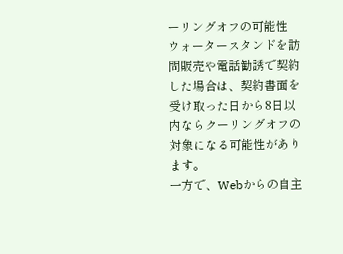ーリングオフの可能性
ウォータースタンドを訪問販売や電話勧誘で契約した場合は、契約書面を受け取った日から8日以内ならクーリングオフの対象になる可能性があります。
一方で、Webからの自主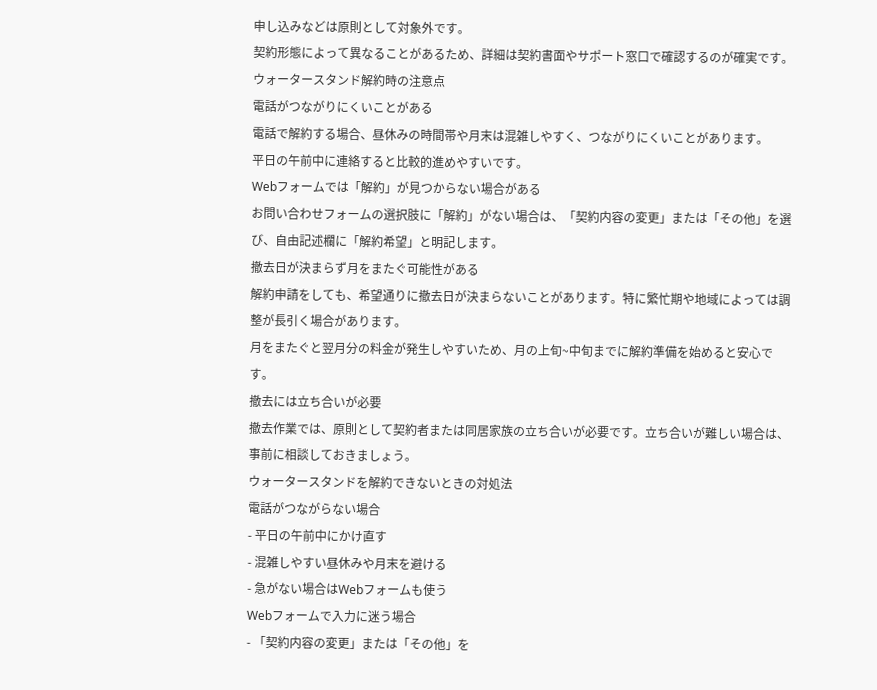申し込みなどは原則として対象外です。
契約形態によって異なることがあるため、詳細は契約書面やサポート窓口で確認するのが確実です。
ウォータースタンド解約時の注意点
電話がつながりにくいことがある
電話で解約する場合、昼休みの時間帯や月末は混雑しやすく、つながりにくいことがあります。
平日の午前中に連絡すると比較的進めやすいです。
Webフォームでは「解約」が見つからない場合がある
お問い合わせフォームの選択肢に「解約」がない場合は、「契約内容の変更」または「その他」を選び、自由記述欄に「解約希望」と明記します。
撤去日が決まらず月をまたぐ可能性がある
解約申請をしても、希望通りに撤去日が決まらないことがあります。特に繁忙期や地域によっては調整が長引く場合があります。
月をまたぐと翌月分の料金が発生しやすいため、月の上旬~中旬までに解約準備を始めると安心です。
撤去には立ち合いが必要
撤去作業では、原則として契約者または同居家族の立ち合いが必要です。立ち合いが難しい場合は、事前に相談しておきましょう。
ウォータースタンドを解約できないときの対処法
電話がつながらない場合
- 平日の午前中にかけ直す
- 混雑しやすい昼休みや月末を避ける
- 急がない場合はWebフォームも使う
Webフォームで入力に迷う場合
- 「契約内容の変更」または「その他」を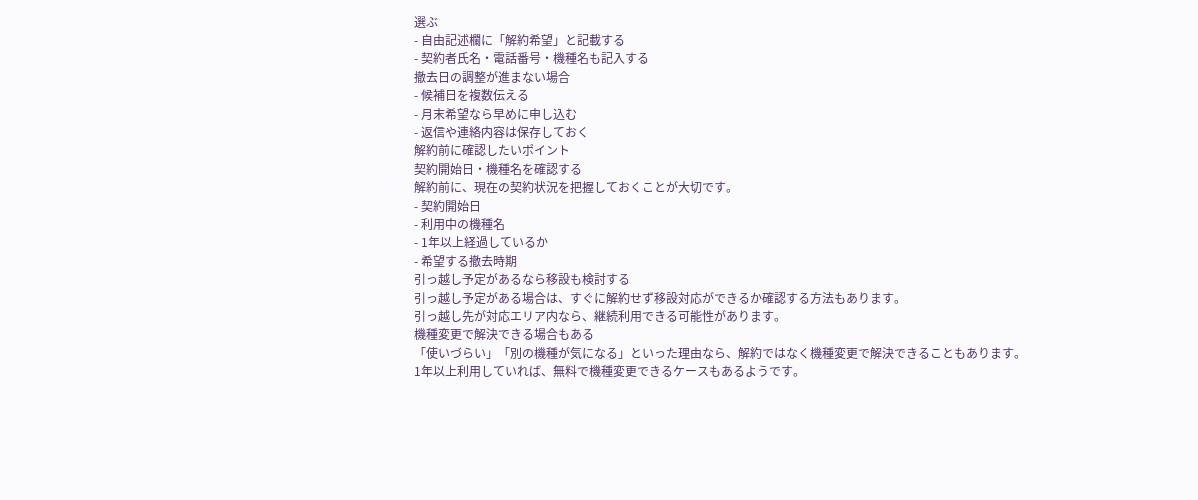選ぶ
- 自由記述欄に「解約希望」と記載する
- 契約者氏名・電話番号・機種名も記入する
撤去日の調整が進まない場合
- 候補日を複数伝える
- 月末希望なら早めに申し込む
- 返信や連絡内容は保存しておく
解約前に確認したいポイント
契約開始日・機種名を確認する
解約前に、現在の契約状況を把握しておくことが大切です。
- 契約開始日
- 利用中の機種名
- 1年以上経過しているか
- 希望する撤去時期
引っ越し予定があるなら移設も検討する
引っ越し予定がある場合は、すぐに解約せず移設対応ができるか確認する方法もあります。
引っ越し先が対応エリア内なら、継続利用できる可能性があります。
機種変更で解決できる場合もある
「使いづらい」「別の機種が気になる」といった理由なら、解約ではなく機種変更で解決できることもあります。
1年以上利用していれば、無料で機種変更できるケースもあるようです。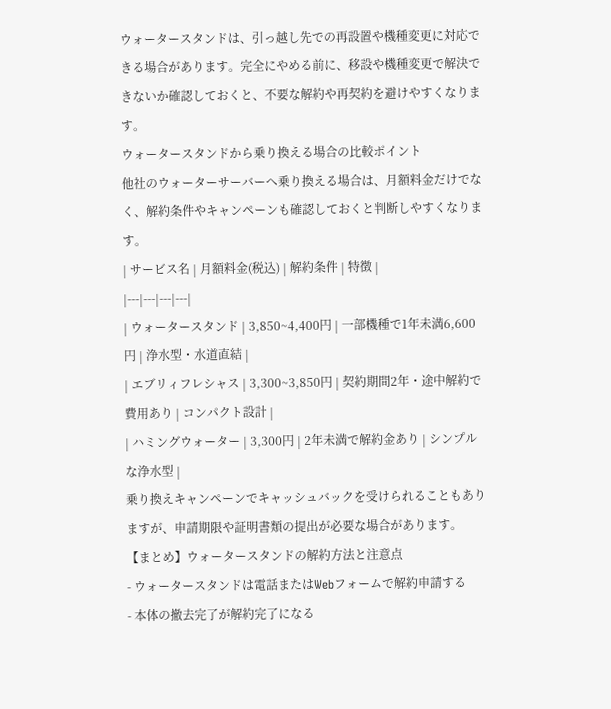ウォータースタンドは、引っ越し先での再設置や機種変更に対応できる場合があります。完全にやめる前に、移設や機種変更で解決できないか確認しておくと、不要な解約や再契約を避けやすくなります。
ウォータースタンドから乗り換える場合の比較ポイント
他社のウォーターサーバーへ乗り換える場合は、月額料金だけでなく、解約条件やキャンペーンも確認しておくと判断しやすくなります。
| サービス名 | 月額料金(税込) | 解約条件 | 特徴 |
|---|---|---|---|
| ウォータースタンド | 3,850~4,400円 | 一部機種で1年未満6,600円 | 浄水型・水道直結 |
| エブリィフレシャス | 3,300~3,850円 | 契約期間2年・途中解約で費用あり | コンパクト設計 |
| ハミングウォーター | 3,300円 | 2年未満で解約金あり | シンプルな浄水型 |
乗り換えキャンペーンでキャッシュバックを受けられることもありますが、申請期限や証明書類の提出が必要な場合があります。
【まとめ】ウォータースタンドの解約方法と注意点
- ウォータースタンドは電話またはWebフォームで解約申請する
- 本体の撤去完了が解約完了になる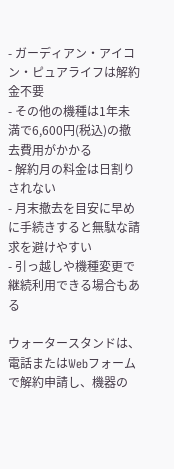- ガーディアン・アイコン・ピュアライフは解約金不要
- その他の機種は1年未満で6,600円(税込)の撤去費用がかかる
- 解約月の料金は日割りされない
- 月末撤去を目安に早めに手続きすると無駄な請求を避けやすい
- 引っ越しや機種変更で継続利用できる場合もある

ウォータースタンドは、電話またはWebフォームで解約申請し、機器の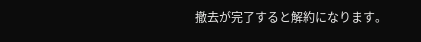撤去が完了すると解約になります。